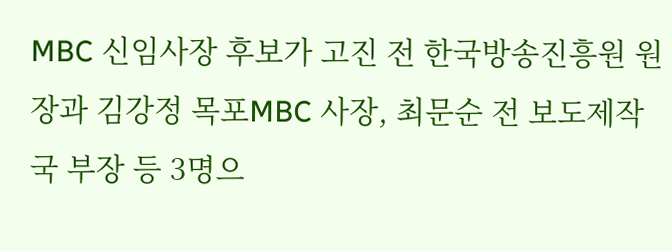MBC 신임사장 후보가 고진 전 한국방송진흥원 원장과 김강정 목포MBC 사장, 최문순 전 보도제작국 부장 등 3명으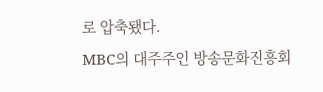로 압축됐다.
MBC의 대주주인 방송문화진흥회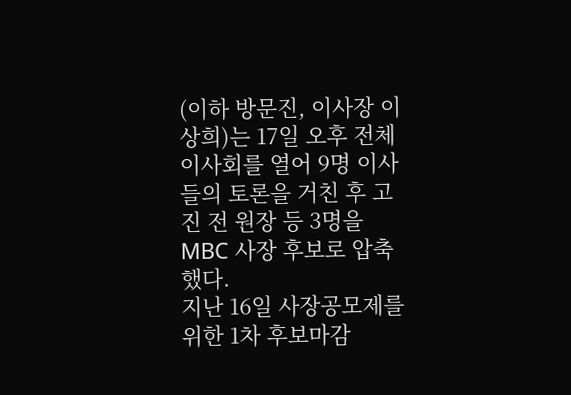(이하 방문진, 이사장 이상희)는 17일 오후 전체 이사회를 열어 9명 이사들의 토론을 거친 후 고진 전 원장 등 3명을 MBC 사장 후보로 압축했다.
지난 16일 사장공모제를 위한 1차 후보마감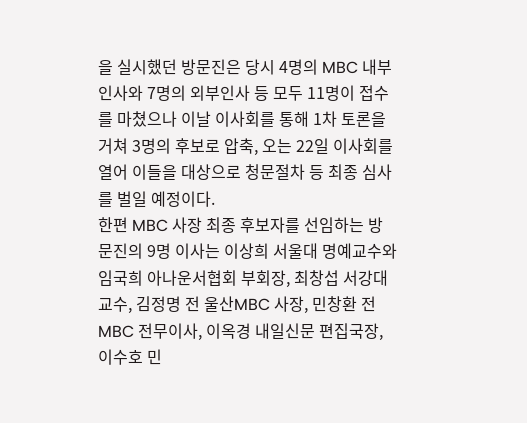을 실시했던 방문진은 당시 4명의 MBC 내부인사와 7명의 외부인사 등 모두 11명이 접수를 마쳤으나 이날 이사회를 통해 1차 토론을 거쳐 3명의 후보로 압축, 오는 22일 이사회를 열어 이들을 대상으로 청문절차 등 최종 심사를 벌일 예정이다.
한편 MBC 사장 최종 후보자를 선임하는 방문진의 9명 이사는 이상희 서울대 명예교수와 임국희 아나운서협회 부회장, 최창섭 서강대 교수, 김정명 전 울산MBC 사장, 민창환 전 MBC 전무이사, 이옥경 내일신문 편집국장, 이수호 민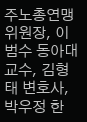주노총연맹 위원장, 이범수 동아대 교수, 김형태 변호사, 박우정 한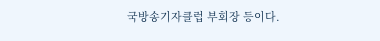국방송기자클럽 부회장 등이다.